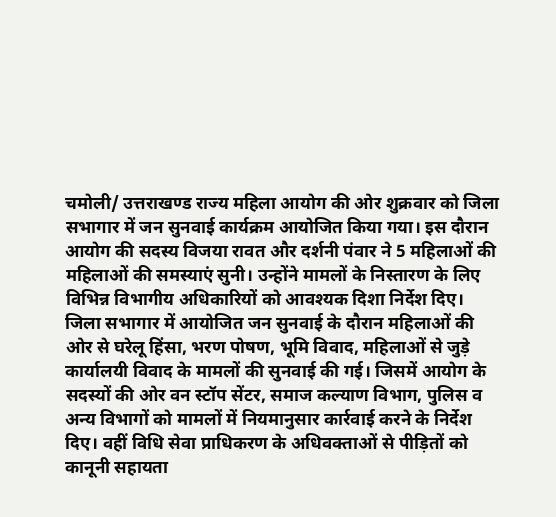चमोली/ उत्तराखण्ड राज्य महिला आयोग की ओर शुक्रवार को जिला सभागार में जन सुनवाई कार्यक्रम आयोजित किया गया। इस दौरान आयोग की सदस्य विजया रावत और दर्शनी पंवार ने 5 महिलाओं की महिलाओं की समस्याएं सुनी। उन्होंने मामलों के निस्तारण के लिए विभिन्न विभागीय अधिकारियों को आवश्यक दिशा निर्देश दिए।
जिला सभागार में आयोजित जन सुनवाई के दौरान महिलाओं की ओर से घरेलू हिंसा, भरण पोषण, भूमि विवाद, महिलाओं से जुड़े कार्यालयी विवाद के मामलों की सुनवाई की गई। जिसमें आयोग के सदस्यों की ओर वन स्टॉप सेंटर, समाज कल्याण विभाग, पुलिस व अन्य विभागों को मामलों में नियमानुसार कार्रवाई करने के निर्देश दिए। वहीं विधि सेवा प्राधिकरण के अधिवक्ताओं से पीड़ितों को कानूनी सहायता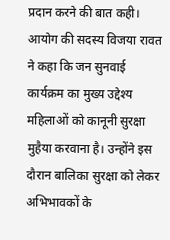प्रदान करने की बात कही।
आयोग की सदस्य विजया रावत ने कहा कि जन सुनवाई कार्यक्रम का मुख्य उद्देश्य महिलाओं को कानूनी सुरक्षा मुहैया करवाना है। उन्होंने इस दौरान बालिका सुरक्षा को लेकर अभिभावकों के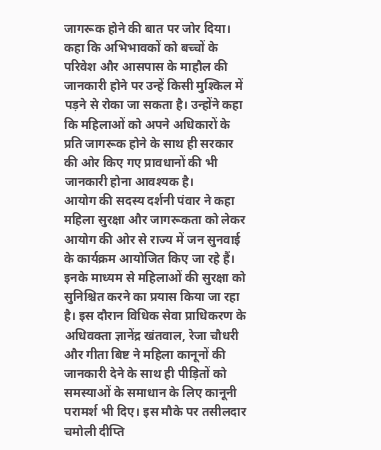जागरूक होने की बात पर जोर दिया। कहा कि अभिभावकों को बच्चों के परिवेश और आसपास के माहौल की जानकारी होने पर उन्हें किसी मुश्किल में पड़ने से रोका जा सकता है। उन्होंने कहा कि महिलाओं को अपने अधिकारों के प्रति जागरूक होने के साथ ही सरकार की ओर किए गए प्रावधानों की भी जानकारी होना आवश्यक है।
आयोग की सदस्य दर्शनी पंवार ने कहा महिला सुरक्षा और जागरूकता को लेकर आयोग की ओर से राज्य में जन सुनवाई के कार्यक्रम आयोजित किए जा रहे हैं। इनके माध्यम से महिलाओं की सुरक्षा को सुनिश्चित करने का प्रयास किया जा रहा है। इस दौरान विधिक सेवा प्राधिकरण के अधिवक्ता ज्ञानेंद्र खंतवाल, रेजा चौधरी और गीता बिष्ट ने महिला कानूनों की जानकारी देने के साथ ही पीड़ितों को समस्याओं के समाधान के लिए कानूनी परामर्श भी दिए। इस मौके पर तसीलदार चमोली दीप्ति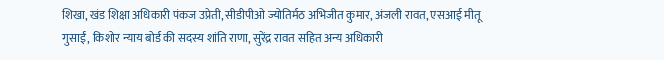शिखा, खंड शिक्षा अधिकारी पंकज उप्रेती, सीडीपीओ ज्योतिर्मठ अभिजीत कुमार, अंजली रावत, एसआई मीतू गुसाईं, किशोर न्याय बोर्ड की सदस्य शांति राणा, सुरेंद्र रावत सहित अन्य अधिकारी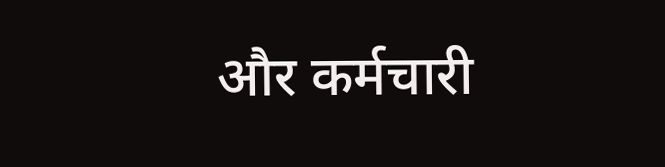और कर्मचारी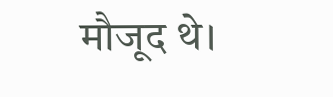मौजूद थे।